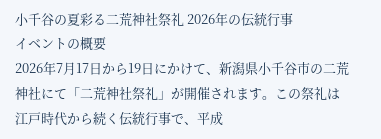小千谷の夏彩る二荒神社祭礼 2026年の伝統行事
イベントの概要
2026年7月17日から19日にかけて、新潟県小千谷市の二荒神社にて「二荒神社祭礼」が開催されます。この祭礼は江戸時代から続く伝統行事で、平成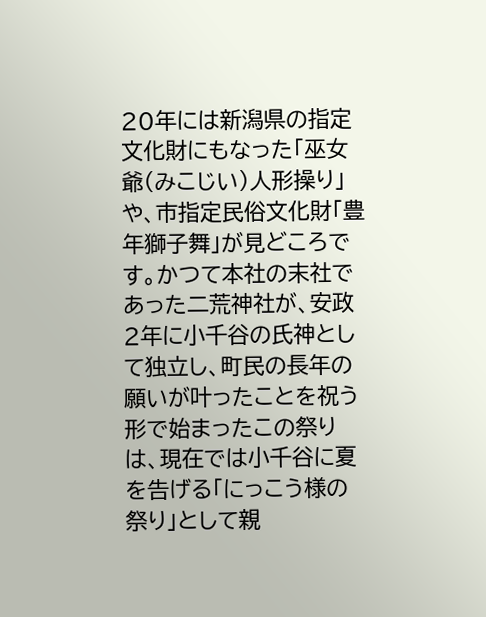20年には新潟県の指定文化財にもなった「巫女爺(みこじい)人形操り」や、市指定民俗文化財「豊年獅子舞」が見どころです。かつて本社の末社であった二荒神社が、安政2年に小千谷の氏神として独立し、町民の長年の願いが叶ったことを祝う形で始まったこの祭りは、現在では小千谷に夏を告げる「にっこう様の祭り」として親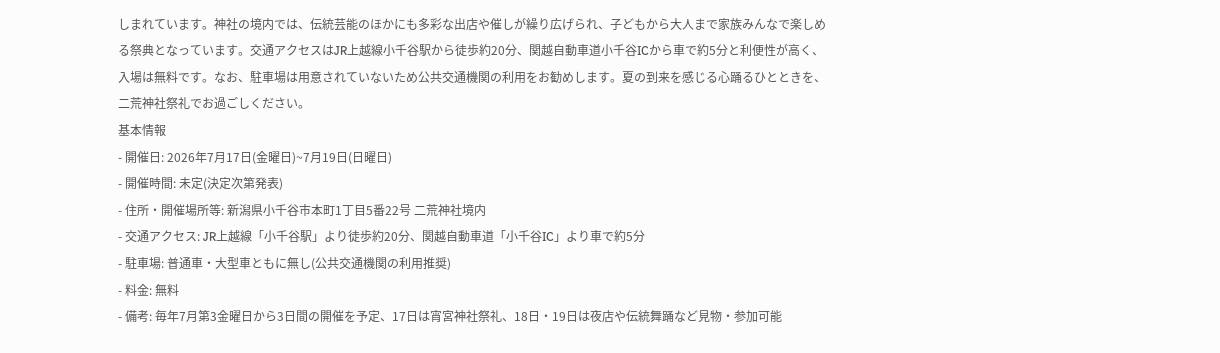しまれています。神社の境内では、伝統芸能のほかにも多彩な出店や催しが繰り広げられ、子どもから大人まで家族みんなで楽しめる祭典となっています。交通アクセスはJR上越線小千谷駅から徒歩約20分、関越自動車道小千谷ICから車で約5分と利便性が高く、入場は無料です。なお、駐車場は用意されていないため公共交通機関の利用をお勧めします。夏の到来を感じる心踊るひとときを、二荒神社祭礼でお過ごしください。
基本情報
- 開催日: 2026年7月17日(金曜日)~7月19日(日曜日)
- 開催時間: 未定(決定次第発表)
- 住所・開催場所等: 新潟県小千谷市本町1丁目5番22号 二荒神社境内
- 交通アクセス: JR上越線「小千谷駅」より徒歩約20分、関越自動車道「小千谷IC」より車で約5分
- 駐車場: 普通車・大型車ともに無し(公共交通機関の利用推奨)
- 料金: 無料
- 備考: 毎年7月第3金曜日から3日間の開催を予定、17日は宵宮神社祭礼、18日・19日は夜店や伝統舞踊など見物・参加可能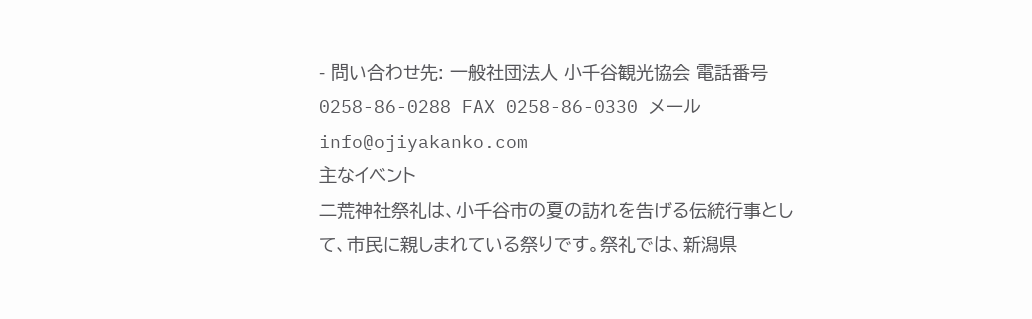- 問い合わせ先: 一般社団法人 小千谷観光協会 電話番号 0258-86-0288 FAX 0258-86-0330 メール info@ojiyakanko.com
主なイベント
二荒神社祭礼は、小千谷市の夏の訪れを告げる伝統行事として、市民に親しまれている祭りです。祭礼では、新潟県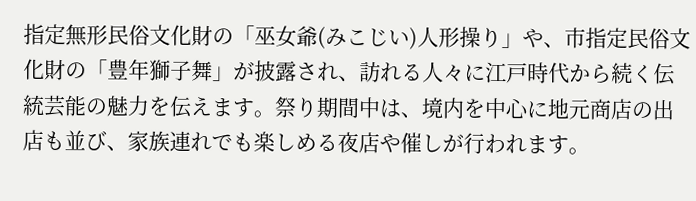指定無形民俗文化財の「巫女爺(みこじい)人形操り」や、市指定民俗文化財の「豊年獅子舞」が披露され、訪れる人々に江戸時代から続く伝統芸能の魅力を伝えます。祭り期間中は、境内を中心に地元商店の出店も並び、家族連れでも楽しめる夜店や催しが行われます。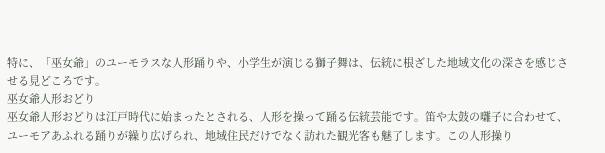特に、「巫女爺」のユーモラスな人形踊りや、小学生が演じる獅子舞は、伝統に根ざした地域文化の深さを感じさせる見どころです。
巫女爺人形おどり
巫女爺人形おどりは江戸時代に始まったとされる、人形を操って踊る伝統芸能です。笛や太鼓の囃子に合わせて、ユーモアあふれる踊りが繰り広げられ、地域住民だけでなく訪れた観光客も魅了します。この人形操り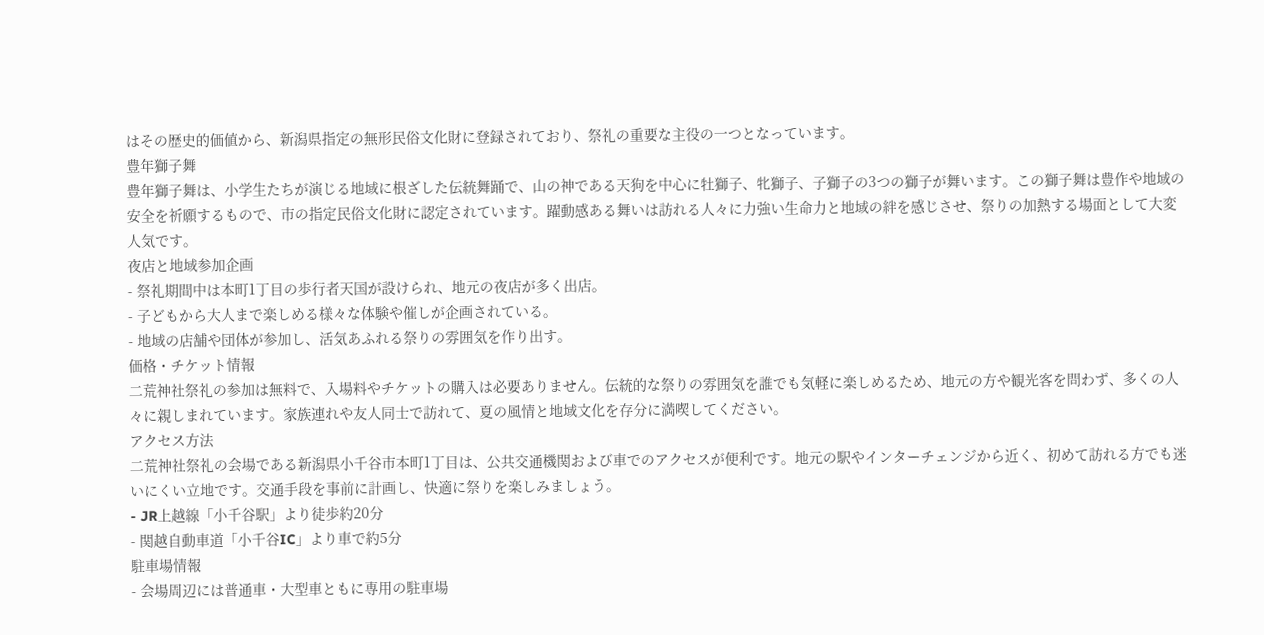はその歴史的価値から、新潟県指定の無形民俗文化財に登録されており、祭礼の重要な主役の一つとなっています。
豊年獅子舞
豊年獅子舞は、小学生たちが演じる地域に根ざした伝統舞踊で、山の神である天狗を中心に牡獅子、牝獅子、子獅子の3つの獅子が舞います。この獅子舞は豊作や地域の安全を祈願するもので、市の指定民俗文化財に認定されています。躍動感ある舞いは訪れる人々に力強い生命力と地域の絆を感じさせ、祭りの加熱する場面として大変人気です。
夜店と地域参加企画
- 祭礼期間中は本町1丁目の歩行者天国が設けられ、地元の夜店が多く出店。
- 子どもから大人まで楽しめる様々な体験や催しが企画されている。
- 地域の店舗や団体が参加し、活気あふれる祭りの雰囲気を作り出す。
価格・チケット情報
二荒神社祭礼の参加は無料で、入場料やチケットの購入は必要ありません。伝統的な祭りの雰囲気を誰でも気軽に楽しめるため、地元の方や観光客を問わず、多くの人々に親しまれています。家族連れや友人同士で訪れて、夏の風情と地域文化を存分に満喫してください。
アクセス方法
二荒神社祭礼の会場である新潟県小千谷市本町1丁目は、公共交通機関および車でのアクセスが便利です。地元の駅やインターチェンジから近く、初めて訪れる方でも迷いにくい立地です。交通手段を事前に計画し、快適に祭りを楽しみましょう。
- JR上越線「小千谷駅」より徒歩約20分
- 関越自動車道「小千谷IC」より車で約5分
駐車場情報
- 会場周辺には普通車・大型車ともに専用の駐車場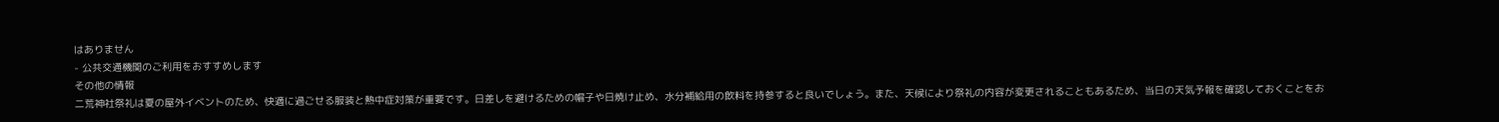はありません
- 公共交通機関のご利用をおすすめします
その他の情報
二荒神社祭礼は夏の屋外イベントのため、快適に過ごせる服装と熱中症対策が重要です。日差しを避けるための帽子や日焼け止め、水分補給用の飲料を持参すると良いでしょう。また、天候により祭礼の内容が変更されることもあるため、当日の天気予報を確認しておくことをお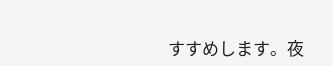すすめします。夜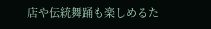店や伝統舞踊も楽しめるた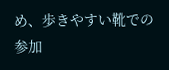め、歩きやすい靴での参加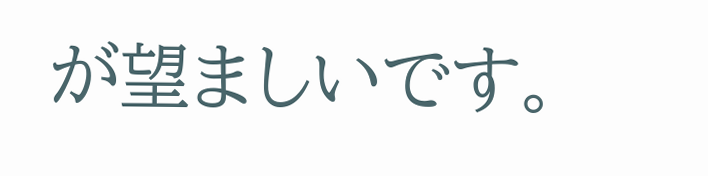が望ましいです。